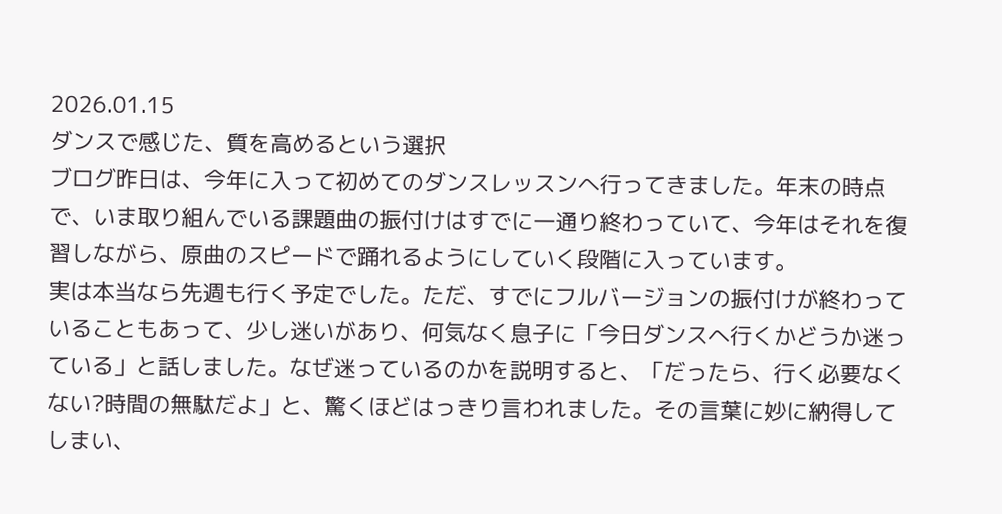2026.01.15
ダンスで感じた、質を高めるという選択
ブログ昨日は、今年に入って初めてのダンスレッスンへ行ってきました。年末の時点で、いま取り組んでいる課題曲の振付けはすでに一通り終わっていて、今年はそれを復習しながら、原曲のスピードで踊れるようにしていく段階に入っています。
実は本当なら先週も行く予定でした。ただ、すでにフルバージョンの振付けが終わっていることもあって、少し迷いがあり、何気なく息子に「今日ダンスへ行くかどうか迷っている」と話しました。なぜ迷っているのかを説明すると、「だったら、行く必要なくない?時間の無駄だよ」と、驚くほどはっきり言われました。その言葉に妙に納得してしまい、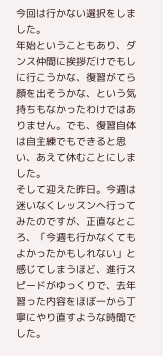今回は行かない選択をしました。
年始ということもあり、ダンス仲間に挨拶だけでもしに行こうかな、復習がてら顔を出そうかな、という気持ちもなかったわけではありません。でも、復習自体は自主練でもできると思い、あえて休むことにしました。
そして迎えた昨日。今週は迷いなくレッスンへ行ってみたのですが、正直なところ、「今週も行かなくてもよかったかもしれない」と感じてしまうほど、進行スピードがゆっくりで、去年習った内容をほぼ一から丁寧にやり直すような時間でした。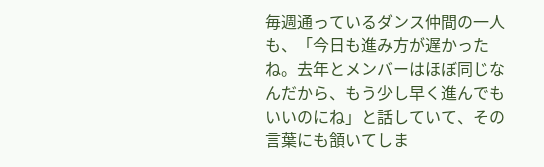毎週通っているダンス仲間の一人も、「今日も進み方が遅かったね。去年とメンバーはほぼ同じなんだから、もう少し早く進んでもいいのにね」と話していて、その言葉にも頷いてしま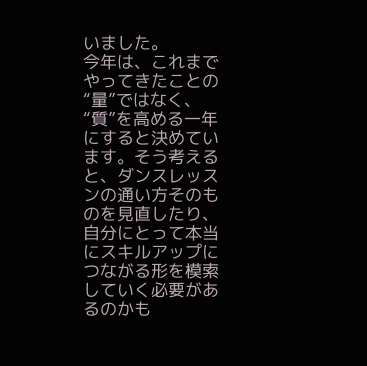いました。
今年は、これまでやってきたことの“量”ではなく、“質”を高める一年にすると決めています。そう考えると、ダンスレッスンの通い方そのものを見直したり、自分にとって本当にスキルアップにつながる形を模索していく必要があるのかも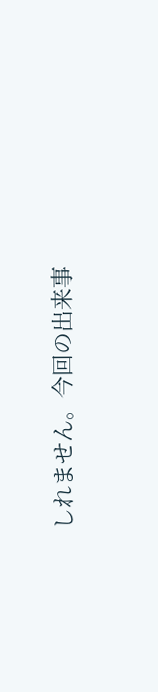しれません。今回の出来事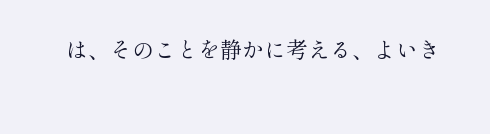は、そのことを静かに考える、よいき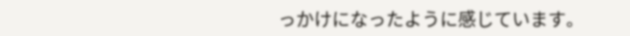っかけになったように感じています。